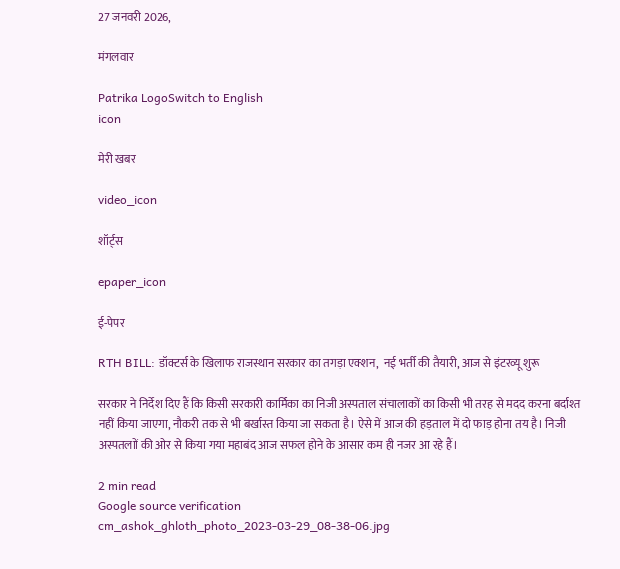27 जनवरी 2026,

मंगलवार

Patrika LogoSwitch to English
icon

मेरी खबर

video_icon

शॉर्ट्स

epaper_icon

ई-पेपर

RTH BILL: डॉक्टर्स के खिलाफ राजस्थान सरकार का तगड़ा एक्शन,  नई भर्ती की तैयारी, आज से इंटरव्यू शुरू

सरकार ने निर्देश दिए हैं कि किसी सरकारी कार्मिका का निजी अस्पताल संचालाकों का किसी भी तरह से मदद करना बर्दाश्त नहीं किया जाएगा, नौकरी तक से भी बर्खास्त किया जा सकता है। ऐसे में आज की हड़ताल में दो फाड़ होना तय है। निजी अस्पतलाों की ओर से किया गया महाबंद आज सफल होने के आसार कम ही नजर आ रहे हैं।

2 min read
Google source verification
cm_ashok_ghloth_photo_2023-03-29_08-38-06.jpg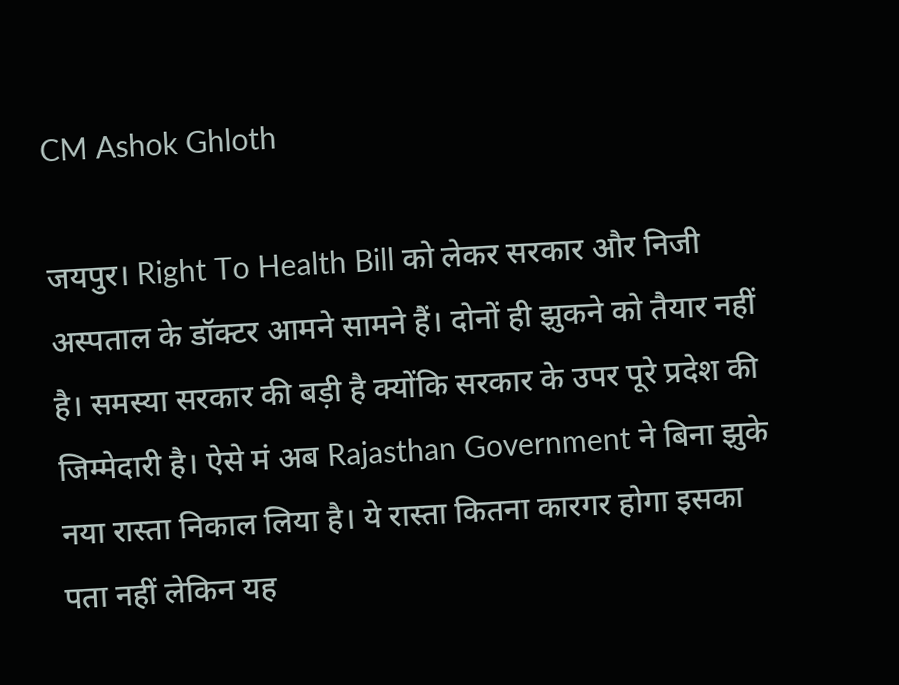CM Ashok Ghloth

जयपुर। Right To Health Bill को लेकर सरकार और निजी अस्पताल के डॉक्टर आमने सामने हैं। दोनों ही झुकने को तैयार नहीं है। समस्या सरकार की बड़ी है क्योंकि सरकार के उपर पूरे प्रदेश की जिम्मेदारी है। ऐसे मं अब Rajasthan Government ने बिना झुके नया रास्ता निकाल लिया है। ये रास्ता कितना कारगर होगा इसका पता नहीं लेकिन यह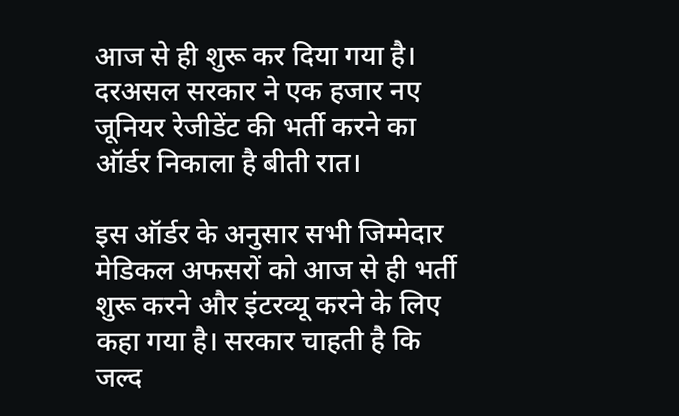आज से ही शुरू कर दिया गया है। दरअसल सरकार ने एक हजार नए जूनियर रेजीडेंट की भर्ती करने का ऑर्डर निकाला है बीती रात।

इस ऑर्डर के अनुसार सभी जिम्मेदार मेडिकल अफसरों को आज से ही भर्ती शुरू करने और इंटरव्यू करने के लिए कहा गया है। सरकार चाहती है कि जल्द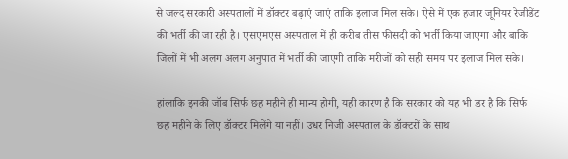से जल्द सरकारी अस्पतालों में डॉक्टर बढ़ाएं जाएं ताकि इलाज मिल सके। ऐसे में एक हजार जूनियर रेजीडेंट की भर्ती की जा रही है। एसएमएस अस्पताल में ही करीब तीस फीसदी को भर्ती किया जाएगा और बाकि जिलों में भी अलग अलग अनुपात में भर्ती की जाएगी ताकि मरीजों को सही समय पर इलाज मिल सके।

हांलाकि इनकी जॉब सिर्फ छह महीने ही मान्य होगी, यही कारण है कि सरकार को यह भी डर है कि सिर्फ छह महीने के लिए डॉक्टर मिलेंगे या नहीं। उधर निजी अस्पताल के डॉक्टरों के साथ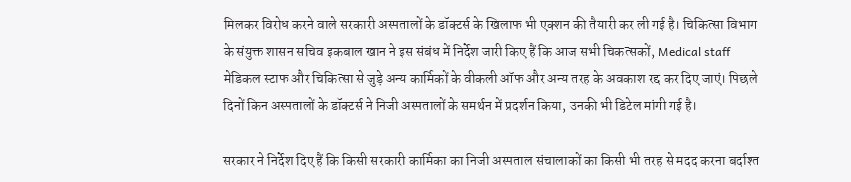मिलकर विरोध करने वाले सरकारी अस्पतालों के डॉक्टर्स के खिलाफ भी एक्शन की तैयारी कर ली गई है। चिकित्सा विभाग के संयुक्त शासन सचिव इकबाल खान ने इस संबंध में निर्देश जारी किए हैं कि आज सभी चिकत्सकों, Medical staff मेडिकल स्टाफ और चिकित्सा से जुड़े अन्य कार्मिकों के वीकली ऑफ और अन्य तरह के अवकाश रद्द कर दिए जाएं। पिछले दिनों किन अस्पतालों के डॉक्टर्स ने निजी अस्पतालों के समर्थन में प्रदर्शन किया, उनकी भी डिटेल मांगी गई है।

सरकार ने निर्देश दिए हैं कि किसी सरकारी कार्मिका का निजी अस्पताल संचालाकों का किसी भी तरह से मदद करना बर्दाश्त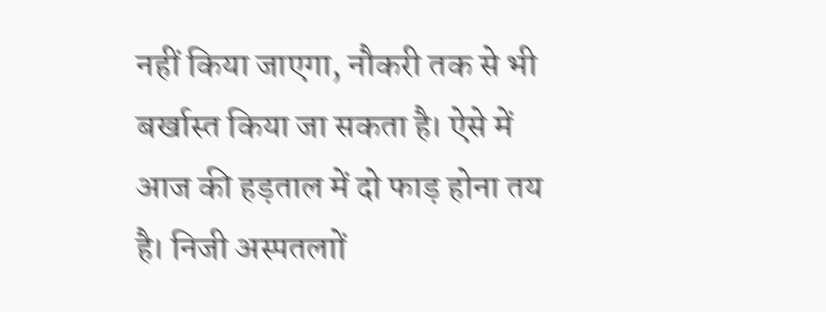नहीं किया जाएगा, नौकरी तक से भी बर्खास्त किया जा सकता है। ऐसे में आज की हड़ताल में दो फाड़ होना तय है। निजी अस्पतलाों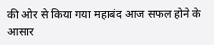की ओर से किया गया महाबंद आज सफल होने के आसार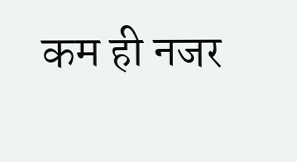कम ही नजर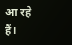आ रहे हैं।